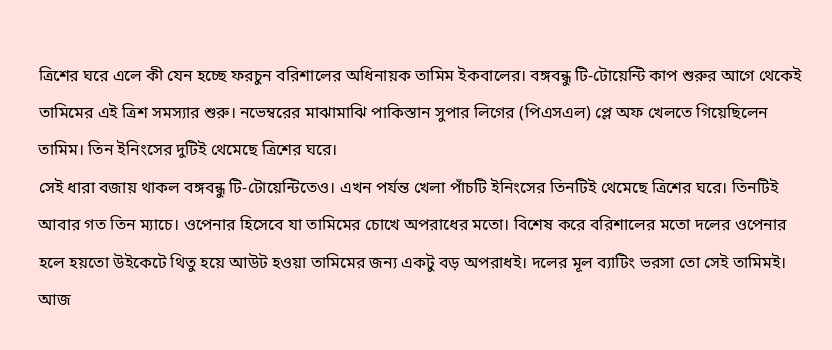ত্রিশের ঘরে এলে কী যেন হচ্ছে ফরচুন বরিশালের অধিনায়ক তামিম ইকবালের। বঙ্গবন্ধু টি-টোয়েন্টি কাপ শুরুর আগে থেকেই তামিমের এই ত্রিশ সমস্যার শুরু। নভেম্বরের মাঝামাঝি পাকিস্তান সুপার লিগের (পিএসএল) প্লে অফ খেলতে গিয়েছিলেন তামিম। তিন ইনিংসের দুটিই থেমেছে ত্রিশের ঘরে।
সেই ধারা বজায় থাকল বঙ্গবন্ধু টি-টোয়েন্টিতেও। এখন পর্যন্ত খেলা পাঁচটি ইনিংসের তিনটিই থেমেছে ত্রিশের ঘরে। তিনটিই আবার গত তিন ম্যাচে। ওপেনার হিসেবে যা তামিমের চোখে অপরাধের মতো। বিশেষ করে বরিশালের মতো দলের ওপেনার হলে হয়তো উইকেটে থিতু হয়ে আউট হওয়া তামিমের জন্য একটু বড় অপরাধই। দলের মূল ব্যাটিং ভরসা তো সেই তামিমই।
আজ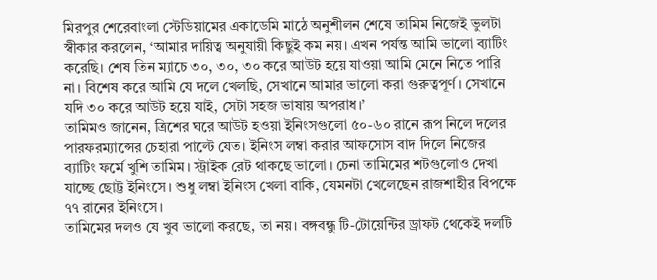মিরপুর শেরেবাংলা স্টেডিয়ামের একাডেমি মাঠে অনুশীলন শেষে তামিম নিজেই ভুলটা স্বীকার করলেন, ‘আমার দায়িত্ব অনুযায়ী কিছুই কম নয়। এখন পর্যন্ত আমি ভালো ব্যাটিং করেছি। শেষ তিন ম্যাচে ৩০, ৩০, ৩০ করে আউট হয়ে যাওয়া আমি মেনে নিতে পারি না। বিশেষ করে আমি যে দলে খেলছি, সেখানে আমার ভালো করা গুরুত্বপূর্ণ। সেখানে যদি ৩০ করে আউট হয়ে যাই, সেটা সহজ ভাষায় অপরাধ।’
তামিমও জানেন, ত্রিশের ঘরে আউট হওয়া ইনিংসগুলো ৫০-৬০ রানে রূপ নিলে দলের পারফরম্যান্সের চেহারা পাল্টে যেত। ইনিংস লম্বা করার আফসোস বাদ দিলে নিজের ব্যাটিং ফর্মে খুশি তামিম। স্ট্রাইক রেট থাকছে ভালো। চেনা তামিমের শটগুলোও দেখা যাচ্ছে ছোট্ট ইনিংসে। শুধু লম্বা ইনিংস খেলা বাকি, যেমনটা খেলেছেন রাজশাহীর বিপক্ষে ৭৭ রানের ইনিংসে।
তামিমের দলও যে খুব ভালো করছে, তা নয়। বঙ্গবন্ধু টি-টোয়েন্টির ড্রাফট থেকেই দলটি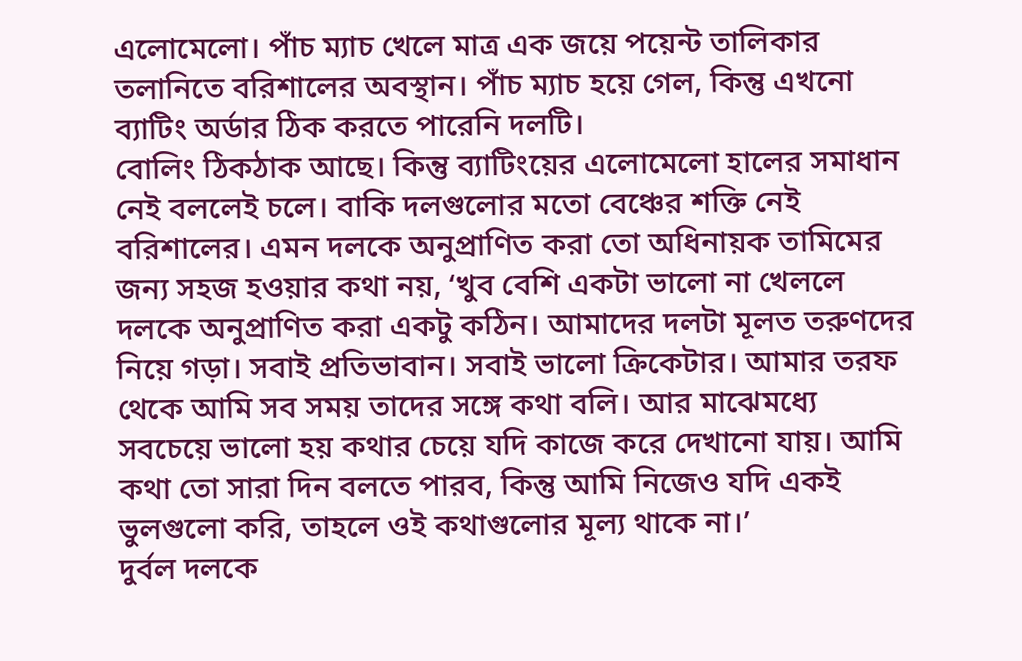এলোমেলো। পাঁচ ম্যাচ খেলে মাত্র এক জয়ে পয়েন্ট তালিকার তলানিতে বরিশালের অবস্থান। পাঁচ ম্যাচ হয়ে গেল, কিন্তু এখনো ব্যাটিং অর্ডার ঠিক করতে পারেনি দলটি।
বোলিং ঠিকঠাক আছে। কিন্তু ব্যাটিংয়ের এলোমেলো হালের সমাধান নেই বললেই চলে। বাকি দলগুলোর মতো বেঞ্চের শক্তি নেই বরিশালের। এমন দলকে অনুপ্রাণিত করা তো অধিনায়ক তামিমের জন্য সহজ হওয়ার কথা নয়, ‘খুব বেশি একটা ভালো না খেললে দলকে অনুপ্রাণিত করা একটু কঠিন। আমাদের দলটা মূলত তরুণদের নিয়ে গড়া। সবাই প্রতিভাবান। সবাই ভালো ক্রিকেটার। আমার তরফ থেকে আমি সব সময় তাদের সঙ্গে কথা বলি। আর মাঝেমধ্যে সবচেয়ে ভালো হয় কথার চেয়ে যদি কাজে করে দেখানো যায়। আমি কথা তো সারা দিন বলতে পারব, কিন্তু আমি নিজেও যদি একই ভুলগুলো করি, তাহলে ওই কথাগুলোর মূল্য থাকে না।’
দুর্বল দলকে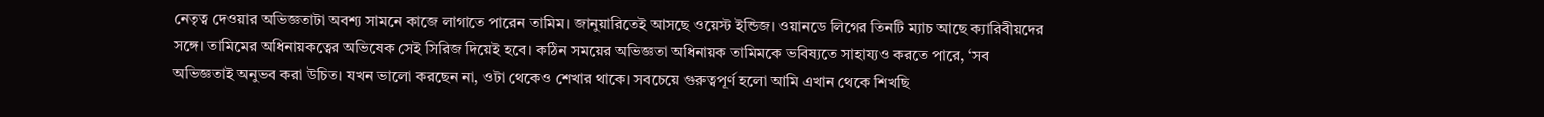নেতৃত্ব দেওয়ার অভিজ্ঞতাটা অবশ্য সামনে কাজে লাগাতে পারেন তামিম। জানুয়ারিতেই আসছে ওয়েস্ট ইন্ডিজ। ওয়ানডে লিগের তিনটি ম্যাচ আছে ক্যারিবীয়দের সঙ্গে। তামিমের অধিনায়কত্বের অভিষেক সেই সিরিজ দিয়েই হবে। কঠিন সময়ের অভিজ্ঞতা অধিনায়ক তামিমকে ভবিষ্যতে সাহায্যও করতে পারে, ‘সব অভিজ্ঞতাই অনুভব করা উচিত। যখন ভালো করছেন না, ওটা থেকেও শেখার থাকে। সবচেয়ে গুরুত্বপূর্ণ হলো আমি এখান থেকে শিখছি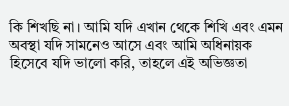কি শিখছি না। আমি যদি এখান থেকে শিখি এবং এমন অবস্থা যদি সামনেও আসে এবং আমি অধিনায়ক হিসেবে যদি ভালো করি, তাহলে এই অভিজ্ঞতা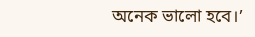অনেক ভালো হবে।’